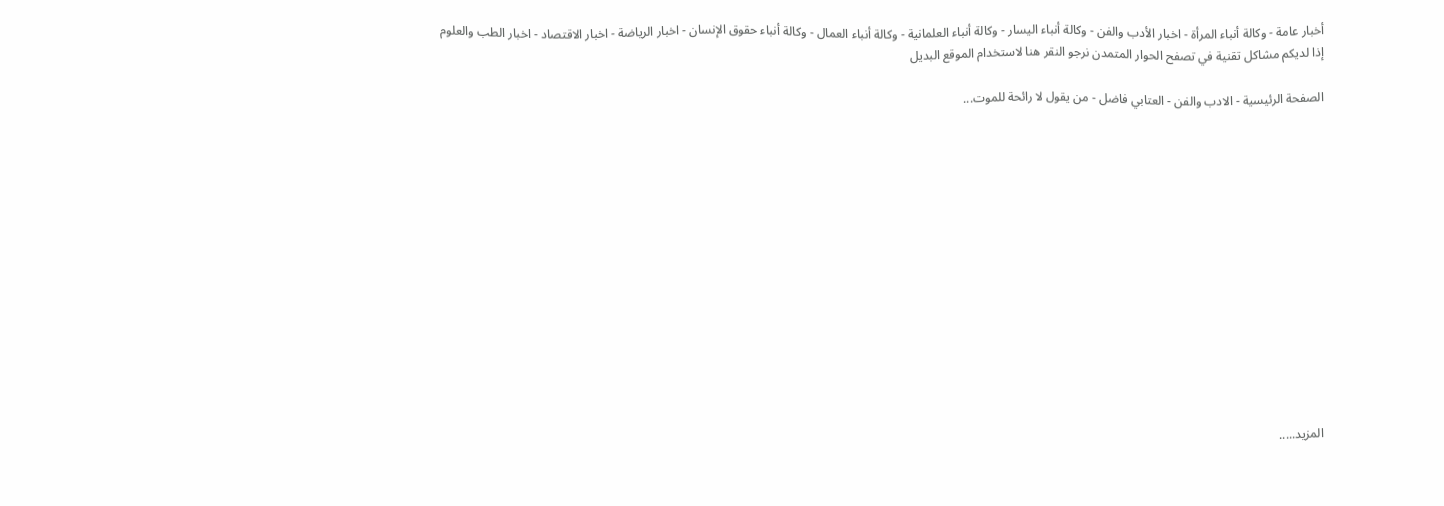أخبار عامة - وكالة أنباء المرأة - اخبار الأدب والفن - وكالة أنباء اليسار - وكالة أنباء العلمانية - وكالة أنباء العمال - وكالة أنباء حقوق الإنسان - اخبار الرياضة - اخبار الاقتصاد - اخبار الطب والعلوم
إذا لديكم مشاكل تقنية في تصفح الحوار المتمدن نرجو النقر هنا لاستخدام الموقع البديل

الصفحة الرئيسية - الادب والفن - العتابي فاضل - من يقول لا رائحة للموت...














المزيد.....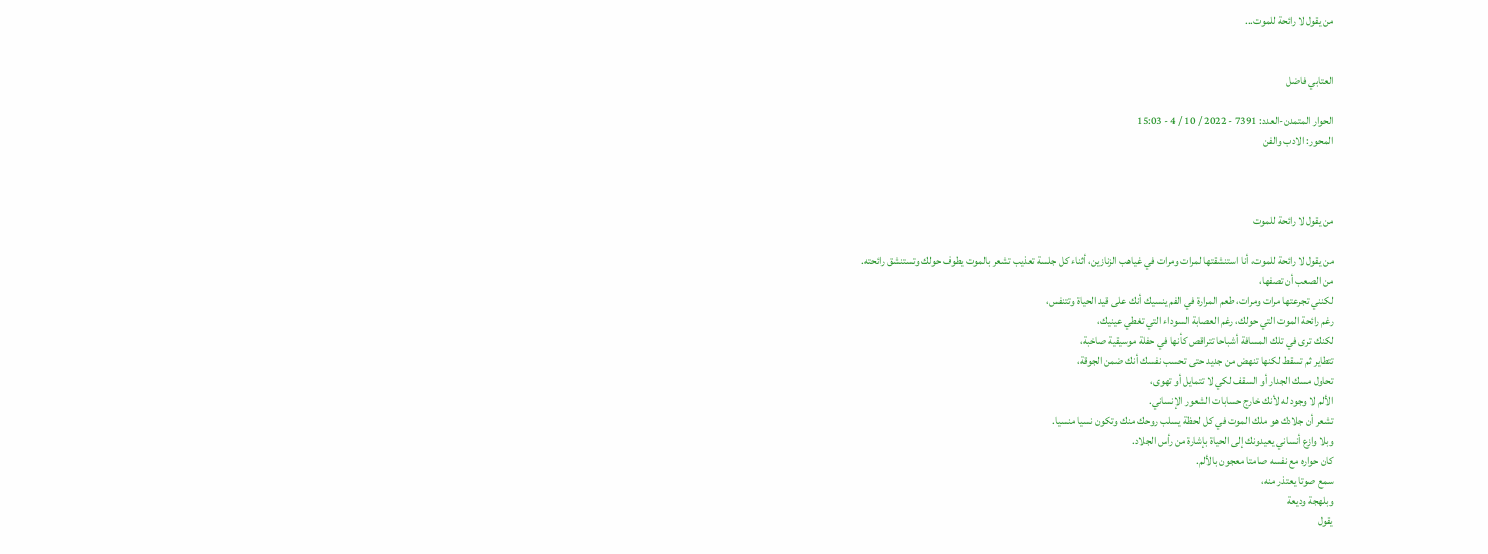من يقول لا رائحة للموت...


العتابي فاضل

الحوار المتمدن-العدد: 7391 - 2022 / 10 / 4 - 15:03
المحور: الادب والفن



من يقول لا رائحة للموت

من يقول لا رائحة للموت، أنا استنشقتها لمرات ومرات في غياهب الزنازين، أثناء كل جلسة تعذيب تشعر بالموت يطوف حولك وتستنشق رائحته.
من الصعب أن تصفها،
لكنني تجرعتها مرات ومرات، طعم المرارة في الفم ينسيك أنك على قيد الحياة وتتنفس،
رغم رائحة الموت التي حولك، رغم العصابة السوداء التي تغطي عينيك،
لكنك ترى في تلك المسافة أشباحا تتراقص كأنها في حفلة موسيقية صاخبة،
تتطاير ثم تسقط لكنها تنهض من جديد حتى تحسب نفسك أنك ضمن الجوقة،
تحاول مسك الجدار أو السقف لكي لا تتمايل أو تهوى،
الألم لا وجود له لأنك خارج حسابات الشعور الإنساني.
تشعر أن جلادك هو ملك الموت في كل لحظة يسلب روحك منك وتكون نسيا منسيا.
وبلا وازع أنساني يعيدونك إلى الحياة بإشارة من رأس الجلاد.
كان حواره مع نفسه صامتا معجون بالألم.
سمع صوتا يعتذر منه،
وبلهجة وديعة
يقول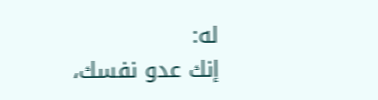له:
إنك عدو نفسك،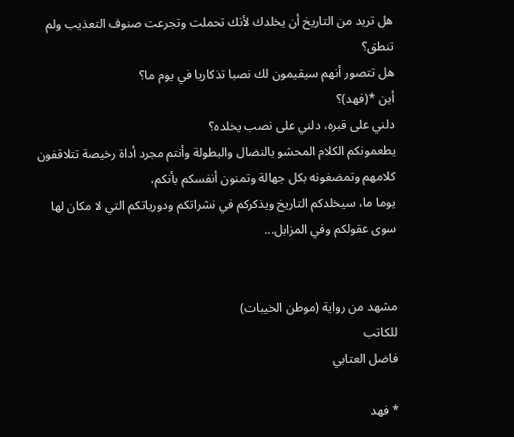هل تريد من التاريخ أن يخلدك لأنك تحملت وتجرعت صنوف التعذيب ولم تنطق؟
هل تتصور أنهم سيقيمون لك نصبا تذكاريا في يوم ما؟
أين *(فهد)؟
دلني على قبره، دلني على نصب يخلده؟
يطعمونكم الكلام المحشو بالنضال والبطولة وأنتم مجرد أداة رخيصة تتلاقفون كلامهم وتمضغونه بكل جهالة وتمنون أنفسكم بأنكم،
يوما ما، سيخلدكم التاريخ ويذكركم في نشراتكم ودورياتكم التي لا مكان لها سوى عقولكم وفي المزابل...


مشهد من رواية (موطن الخيبات)
للكاتب
فاضل العتابي

* فهد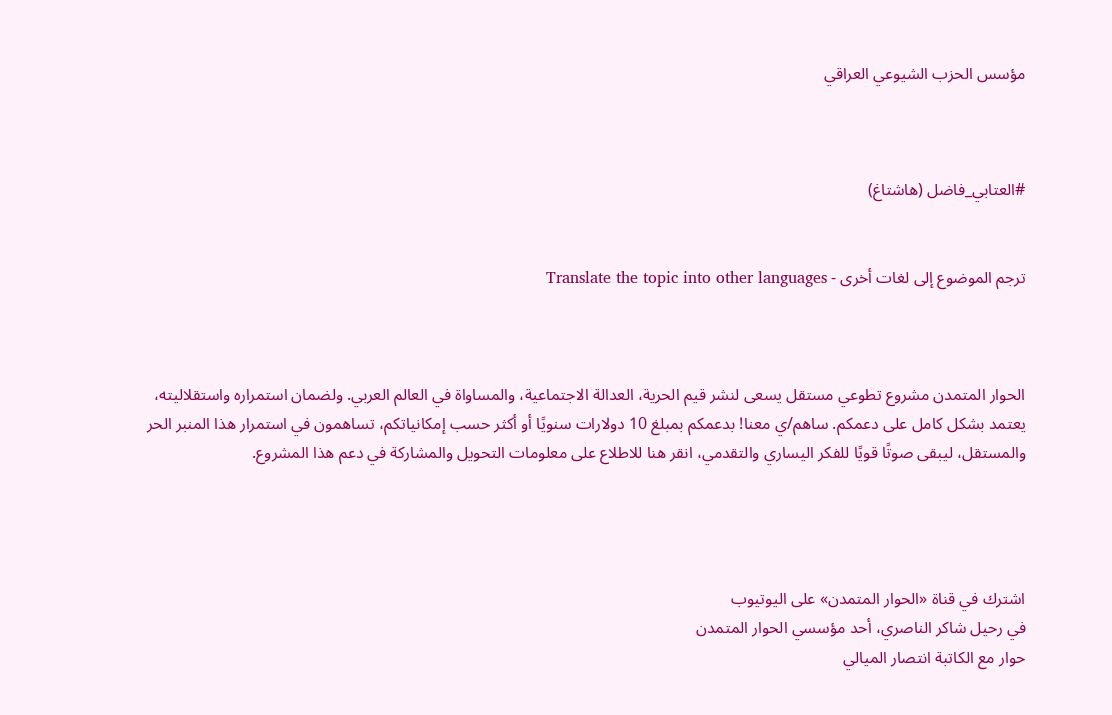مؤسس الحزب الشيوعي العراقي



#العتابي_فاضل (هاشتاغ)


ترجم الموضوع إلى لغات أخرى - Translate the topic into other languages



الحوار المتمدن مشروع تطوعي مستقل يسعى لنشر قيم الحرية، العدالة الاجتماعية، والمساواة في العالم العربي. ولضمان استمراره واستقلاليته، يعتمد بشكل كامل على دعمكم. ساهم/ي معنا! بدعمكم بمبلغ 10 دولارات سنويًا أو أكثر حسب إمكانياتكم، تساهمون في استمرار هذا المنبر الحر والمستقل، ليبقى صوتًا قويًا للفكر اليساري والتقدمي، انقر هنا للاطلاع على معلومات التحويل والمشاركة في دعم هذا المشروع.




اشترك في قناة «الحوار المتمدن» على اليوتيوب
في رحيل شاكر الناصري، أحد مؤسسي الحوار المتمدن
حوار مع الكاتبة انتصار الميالي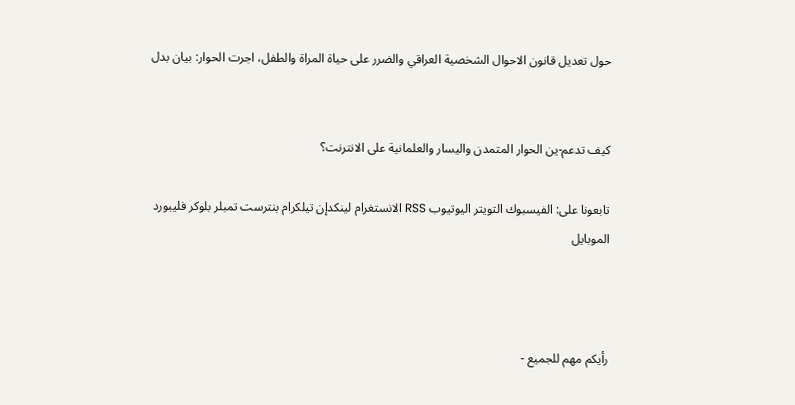حول تعديل قانون الاحوال الشخصية العراقي والضرر على حياة المراة والطفل، اجرت الحوار: بيان بدل


كيف تدعم-ين الحوار المتمدن واليسار والعلمانية على الانترنت؟

تابعونا على: الفيسبوك التويتر اليوتيوب RSS الانستغرام لينكدإن تيلكرام بنترست تمبلر بلوكر فليبورد الموبايل



رأيكم مهم للجميع -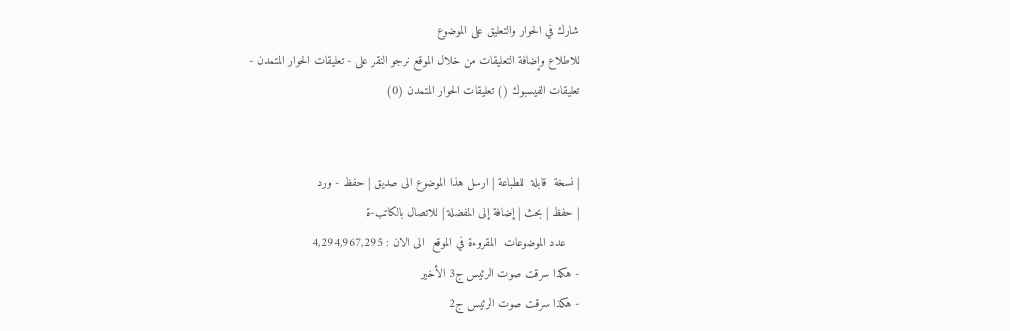شارك في الحوار والتعليق على الموضوع
للاطلاع وإضافة التعليقات من خلال الموقع نرجو النقر على - تعليقات الحوار المتمدن -
تعليقات الفيسبوك () تعليقات الحوار المتمدن (0)


| نسخة  قابلة  للطباعة | ارسل هذا الموضوع الى صديق | حفظ - ورد
| حفظ | بحث | إضافة إلى المفضلة | للاتصال بالكاتب-ة
    عدد الموضوعات  المقروءة في الموقع  الى الان : 4,294,967,295
- هكذا سرقت صوت الرئيس ج3 الأخير
- هكذا سرقت صوت الرئيس ج2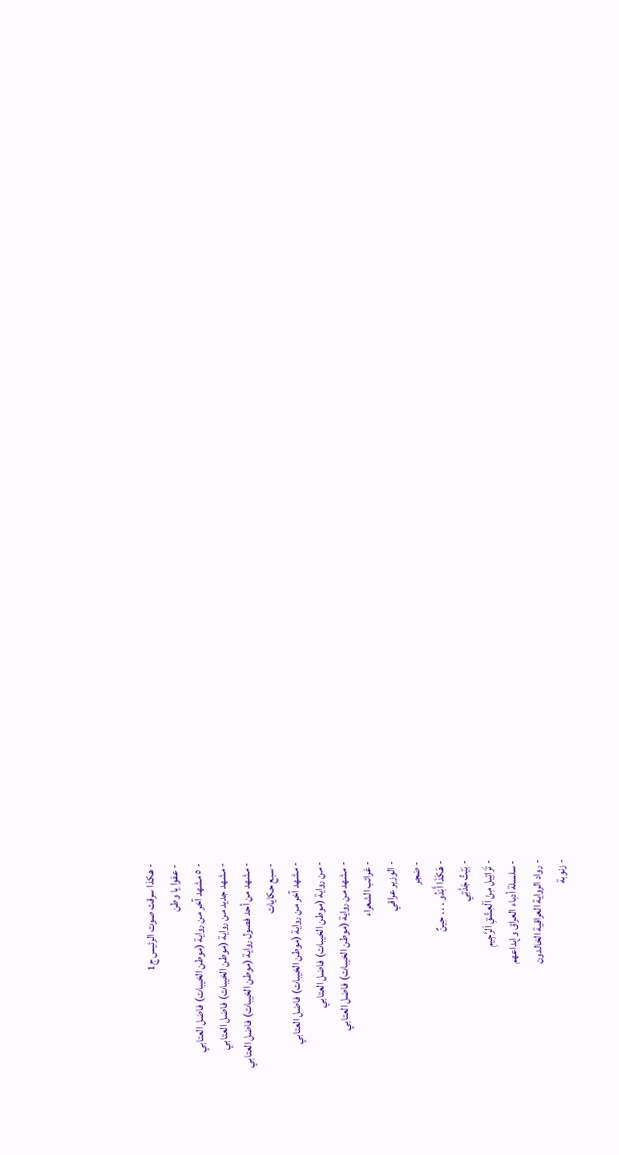- هكذا سرقت صوت الرئيس ج1
- عفوا يا وطن
- ٥ مشهد آخر من رواية (موطن الخيبات) فاضل العتابي
- مشهد جديد من رواية (موطن الخيبات) فاضل العتابي
- مشهد من أحد فصول رواية (موطن الخيبات) فاضل العتابي
- سبع حكايات
- مشهد آخر من رواية (موطن الخيبات) فاضل العتابي
- من رواية (موطن الخيبات) فاضل العتابي
- مشهد من رواية (موطن الخيبات) فاضل العتابي
- غرائب الشعراء
- الوزير عراقي
- ضجر
- هَكَذَا أَبْدُو . . . حِينٌ
- بَيْتُ جَدَّتِي
- تَرَاتِيل مِنْ اَلْعِشْقِ اَلرَّجِيمِ
- سلسلة أدباء العراق وإبداعهم
- رواد الرواية العراقية الخالدون
- زنوبة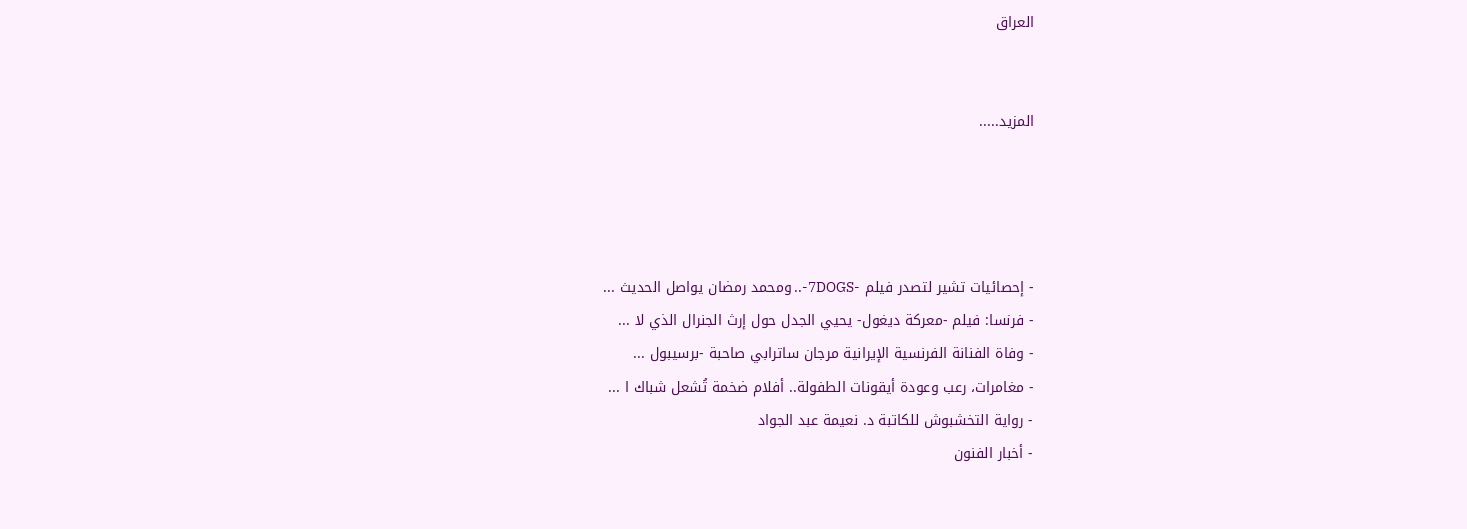العراق


المزيد.....




- إحصائيات تشير لتصدر فيلم -7DOGS-.. ومحمد رمضان يواصل الحديث ...
- فرنسا: فيلم -معركة ديغول- يحيي الجدل حول إرث الجنرال الذي لا ...
- وفاة الفنانة الفرنسية الإيرانية مرجان ساترابي صاحبة -برسيبول ...
- مغامرات، رعب وعودة أيقونات الطفولة.. أفلام ضخمة تُشعل شباك ا ...
- رواية التخشبوش للكاتبة د. نعيمة عبد الجواد
- أخبار الفنون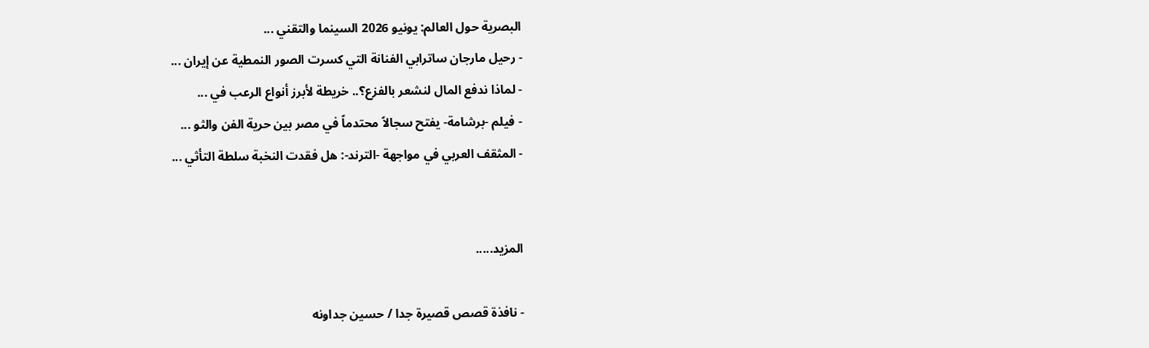البصرية حول العالم: يونيو 2026 السينما والتقني ...
- رحيل مارجان ساترابي الفنانة التي كسرت الصور النمطية عن إيران ...
- لماذا ندفع المال لنشعر بالفزع؟.. خريطة لأبرز أنواع الرعب في ...
- فيلم -برشامة- يفتح سجالاً محتدماً في مصر بين حرية الفن والثو ...
- المثقف العربي في مواجهة -الترند-: هل فقدت النخبة سلطة التأثي ...


المزيد.....

- نافذة قصص قصيرة جدا / حسين جداونه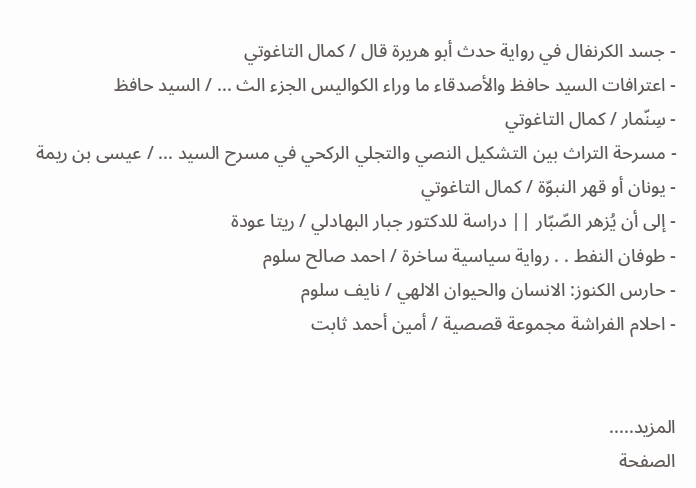- جسد الكرنفال في رواية حدث أبو هريرة قال / كمال التاغوتي
- اعترافات السيد حافظ والأصدقاء ما وراء الكواليس الجزء الث ... / السيد حافظ
- سِنّمار / كمال التاغوتي
- مسرحة التراث بين التشكيل النصي والتجلي الركحي في مسرح السيد ... / عيسى بن ريمة
- يونان أو قهر النبوّة / كمال التاغوتي
- إلى أن يُزهر الصّبّار || دراسة للدكتور جبار البهادلي / ريتا عودة
- طوفان النفط . . رواية سياسية ساخرة / احمد صالح سلوم
- حارس الكنوز: الانسان والحيوان الالهي / نايف سلوم
- احلام الفراشة مجموعة قصصية / أمين أحمد ثابت


المزيد.....
الصفحة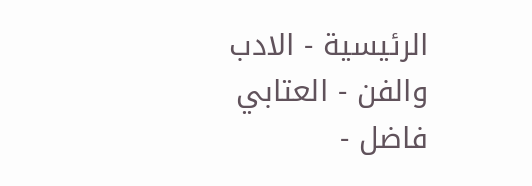الرئيسية - الادب والفن - العتابي فاضل -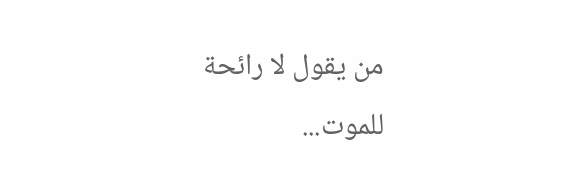من يقول لا رائحة للموت...